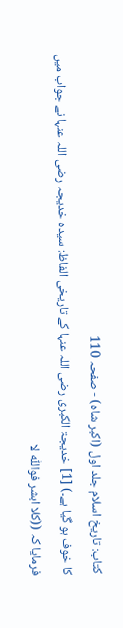کتاب: تاریخ اسلام جلد اول (اکبر شاہ) - صفحہ 110
کا خوف ہو گیا ہے۔) [1] خدیجۃ الکبری رضی اللہ عنہا کے تاریخی الفاظ: سیدہ خدیجہ رضی اللہ عنہا نے جواب میں فرمایا کہ ((کلا ابشر فواللّٰه لا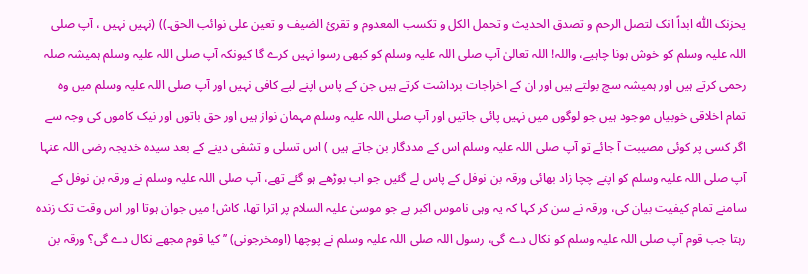یحزنک اللّٰه ابداً انک لتصل الرحم و تصدق الحدیث و تحمل الکل و تکسب المعدوم و تقریٔ الضیف و تعین علی نوائب الحق۔)) (نہیں نہیں ، آپ صلی اللہ علیہ وسلم کو خوش ہونا چاہیے، واللہ! اللہ تعالیٰ آپ صلی اللہ علیہ وسلم کو کبھی رسوا نہیں کرے گا کیونکہ آپ صلی اللہ علیہ وسلم ہمیشہ صلہ رحمی کرتے ہیں اور ہمیشہ سچ بولتے ہیں اور ان کے اخراجات برداشت کرتے ہیں جن کے پاس اپنے لیے کافی نہیں اور آپ صلی اللہ علیہ وسلم میں وہ تمام اخلاقی خوبیاں موجود ہیں جو لوگوں میں نہیں پائی جاتیں اور آپ صلی اللہ علیہ وسلم مہمان نواز ہیں اور حق باتوں اور نیک کاموں کی وجہ سے اگر کسی پر کوئی مصیبت آ جائے تو آپ صلی اللہ علیہ وسلم اس کے مددگار بن جاتے ہیں ) اس تسلی و تشفی دینے کے بعد سیدہ خدیجہ رضی اللہ عنہا آپ صلی اللہ علیہ وسلم کو اپنے چچا زاد بھائی ورقہ بن نوفل کے پاس لے گئیں جو اب بوڑھے ہو گئے تھے، آپ صلی اللہ علیہ وسلم نے ورقہ بن نوفل کے سامنے تمام کیفیت بیان کی، ورقہ نے سن کر کہا کہ یہ وہی ناموس اکبر ہے جو موسیٰ علیہ السلام پر اترا تھا، کاش! میں جوان ہوتا اور اس وقت تک زندہ رہتا جب قوم آپ صلی اللہ علیہ وسلم کو نکال دے گی، رسول اللہ صلی اللہ علیہ وسلم نے پوچھا (اومخرجونی) ’’کیا قوم مجھے نکال دے گی؟ ورقہ بن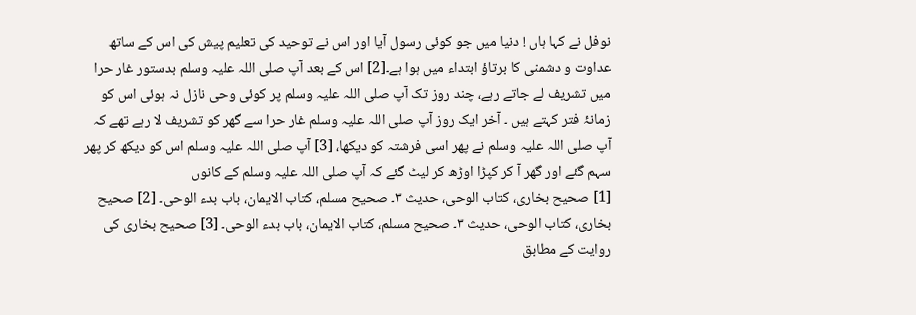نوفل نے کہا ہاں ! دنیا میں جو کوئی رسول آیا اور اس نے توحید کی تعلیم پیش کی اس کے ساتھ عداوت و دشمنی کا برتاؤ ابتداء میں ہوا ہے۔[2] اس کے بعد آپ صلی اللہ علیہ وسلم بدستور غار حرا میں تشریف لے جاتے رہے، چند روز تک آپ صلی اللہ علیہ وسلم پر کوئی وحی نازل نہ ہوئی اس کو زمانۂ فتر کہتے ہیں ۔ آخر ایک روز آپ صلی اللہ علیہ وسلم غار حرا سے گھر کو تشریف لا رہے تھے کہ آپ صلی اللہ علیہ وسلم نے پھر اسی فرشتہ کو دیکھا، [3] آپ صلی اللہ علیہ وسلم اس کو دیکھ کر پھر سہم گئے اور گھر آ کر کپڑا اوڑھ کر لیٹ گئے کہ آپ صلی اللہ علیہ وسلم کے کانوں
[1] صحیح بخاری، کتاب الوحی، حدیث ۳۔ صحیح مسلم، کتاب الایمان، باب بدء الوحی۔ [2] صحیح بخاری، کتاب الوحی، حدیث ۳۔ صحیح مسلم، کتاب الایمان، باب بدء الوحی۔ [3] صحیح بخاری کی روایت کے مطابق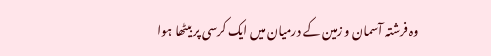وہ فرشتہ آسمان و زمین کے درمیان میں ایک کرسی پر بیٹھا ہوا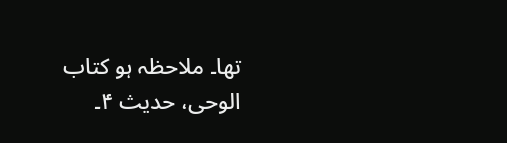تھا۔ ملاحظہ ہو کتاب الوحی، حدیث ۴۔